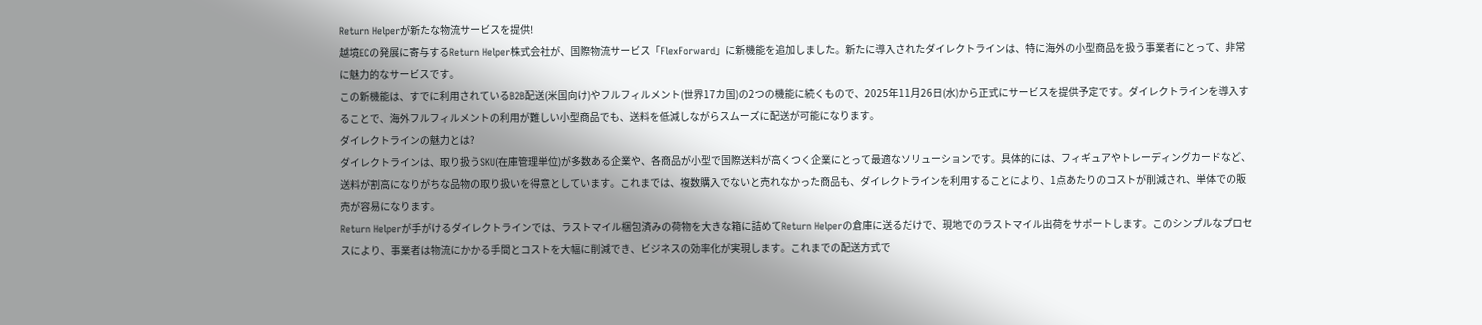Return Helperが新たな物流サービスを提供!
越境ECの発展に寄与するReturn Helper株式会社が、国際物流サービス「FlexForward」に新機能を追加しました。新たに導入されたダイレクトラインは、特に海外の小型商品を扱う事業者にとって、非常に魅力的なサービスです。
この新機能は、すでに利用されているB2B配送(米国向け)やフルフィルメント(世界17カ国)の2つの機能に続くもので、2025年11月26日(水)から正式にサービスを提供予定です。ダイレクトラインを導入することで、海外フルフィルメントの利用が難しい小型商品でも、送料を低減しながらスムーズに配送が可能になります。
ダイレクトラインの魅力とは?
ダイレクトラインは、取り扱うSKU(在庫管理単位)が多数ある企業や、各商品が小型で国際送料が高くつく企業にとって最適なソリューションです。具体的には、フィギュアやトレーディングカードなど、送料が割高になりがちな品物の取り扱いを得意としています。これまでは、複数購入でないと売れなかった商品も、ダイレクトラインを利用することにより、1点あたりのコストが削減され、単体での販売が容易になります。
Return Helperが手がけるダイレクトラインでは、ラストマイル梱包済みの荷物を大きな箱に詰めてReturn Helperの倉庫に送るだけで、現地でのラストマイル出荷をサポートします。このシンプルなプロセスにより、事業者は物流にかかる手間とコストを大幅に削減でき、ビジネスの効率化が実現します。これまでの配送方式で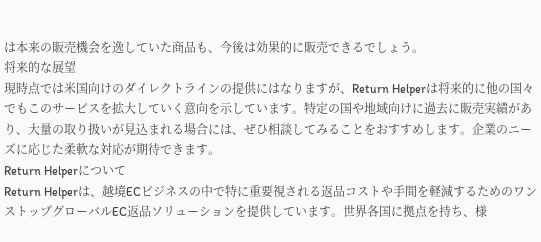は本来の販売機会を逸していた商品も、今後は効果的に販売できるでしょう。
将来的な展望
現時点では米国向けのダイレクトラインの提供にはなりますが、Return Helperは将来的に他の国々でもこのサービスを拡大していく意向を示しています。特定の国や地域向けに過去に販売実績があり、大量の取り扱いが見込まれる場合には、ぜひ相談してみることをおすすめします。企業のニーズに応じた柔軟な対応が期待できます。
Return Helperについて
Return Helperは、越境ECビジネスの中で特に重要視される返品コストや手間を軽減するためのワンストップグローバルEC返品ソリューションを提供しています。世界各国に拠点を持ち、様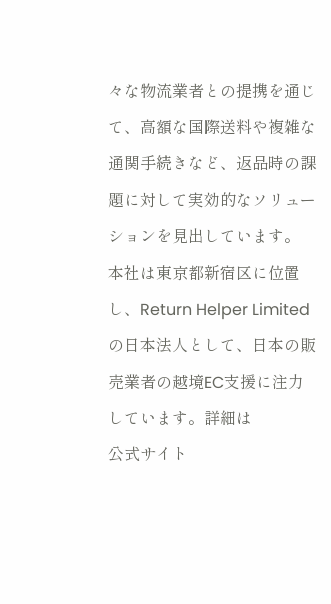々な物流業者との提携を通じて、高額な国際送料や複雑な通関手続きなど、返品時の課題に対して実効的なソリューションを見出しています。
本社は東京都新宿区に位置し、Return Helper Limitedの日本法人として、日本の販売業者の越境EC支援に注力しています。詳細は
公式サイト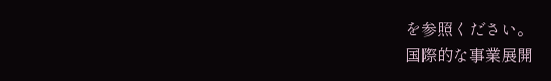を参照ください。
国際的な事業展開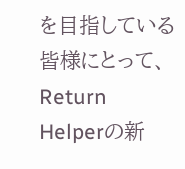を目指している皆様にとって、Return Helperの新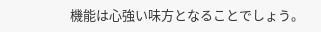機能は心強い味方となることでしょう。